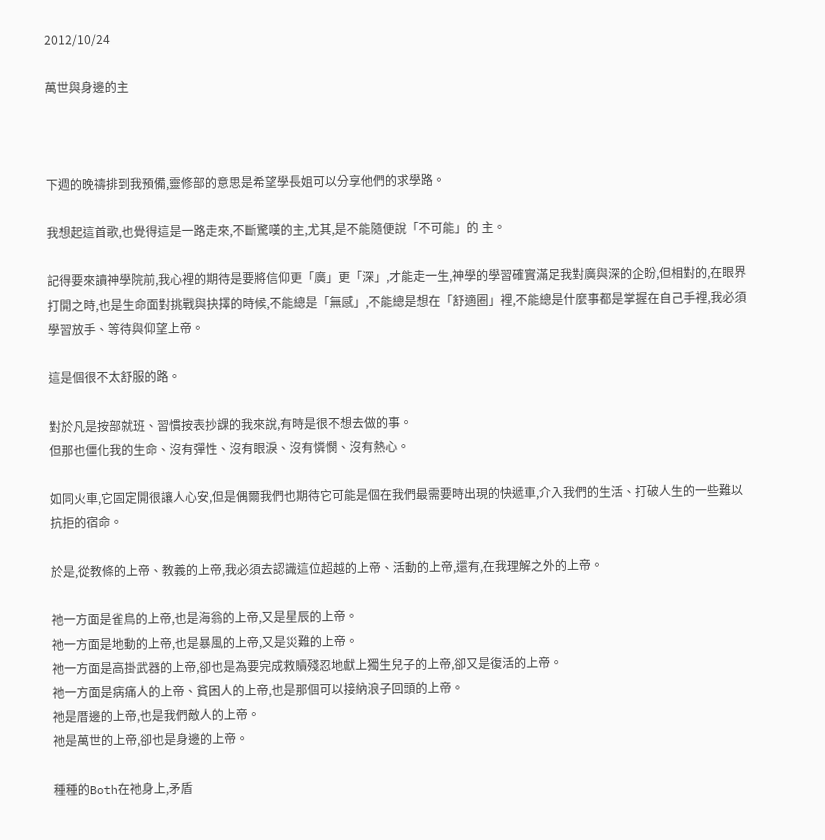2012/10/24

萬世與身邊的主



下週的晚禱排到我預備,靈修部的意思是希望學長姐可以分享他們的求學路。

我想起這首歌,也覺得這是一路走來,不斷驚嘆的主,尤其,是不能隨便說「不可能」的 主。

記得要來讀神學院前,我心裡的期待是要將信仰更「廣」更「深」,才能走一生,神學的學習確實滿足我對廣與深的企盼,但相對的,在眼界打開之時,也是生命面對挑戰與抉擇的時候,不能總是「無感」,不能總是想在「舒適圈」裡,不能總是什麼事都是掌握在自己手裡,我必須學習放手、等待與仰望上帝。

這是個很不太舒服的路。

對於凡是按部就班、習慣按表抄課的我來說,有時是很不想去做的事。
但那也僵化我的生命、沒有彈性、沒有眼淚、沒有憐憫、沒有熱心。

如同火車,它固定開很讓人心安,但是偶爾我們也期待它可能是個在我們最需要時出現的快遞車,介入我們的生活、打破人生的一些難以抗拒的宿命。

於是,從教條的上帝、教義的上帝,我必須去認識這位超越的上帝、活動的上帝,還有,在我理解之外的上帝。

祂一方面是雀鳥的上帝,也是海翁的上帝,又是星辰的上帝。
祂一方面是地動的上帝,也是暴風的上帝,又是災難的上帝。
祂一方面是高掛武器的上帝,卻也是為要完成救贖殘忍地獻上獨生兒子的上帝,卻又是復活的上帝。
祂一方面是病痛人的上帝、貧困人的上帝,也是那個可以接納浪子回頭的上帝。
祂是厝邊的上帝,也是我們敵人的上帝。
祂是萬世的上帝,卻也是身邊的上帝。

種種的Both在祂身上,矛盾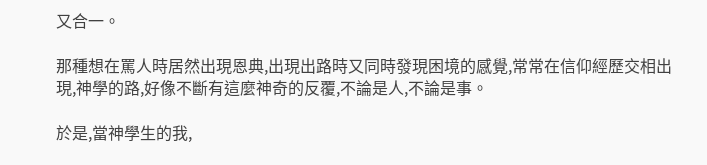又合一。

那種想在罵人時居然出現恩典,出現出路時又同時發現困境的感覺,常常在信仰經歷交相出現,神學的路,好像不斷有這麼神奇的反覆,不論是人,不論是事。

於是,當神學生的我,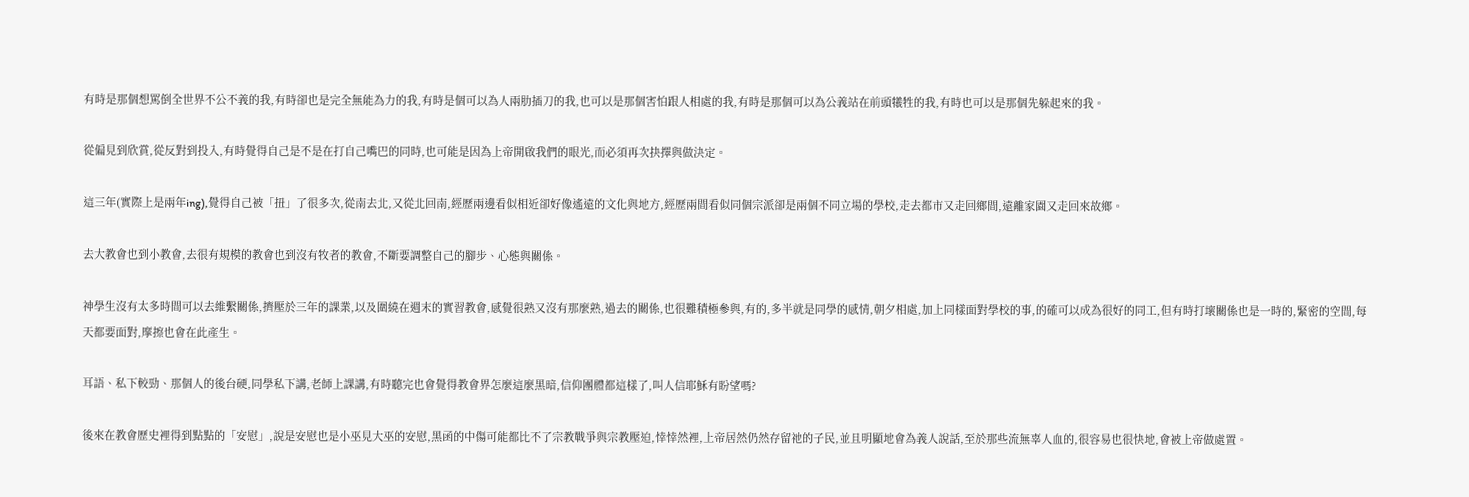有時是那個想罵倒全世界不公不義的我,有時卻也是完全無能為力的我,有時是個可以為人兩肋插刀的我,也可以是那個害怕跟人相處的我,有時是那個可以為公義站在前頭犧牲的我,有時也可以是那個先躲起來的我。

從偏見到欣賞,從反對到投入,有時覺得自己是不是在打自己嘴巴的同時,也可能是因為上帝開啟我們的眼光,而必須再次抉擇與做決定。

這三年(實際上是兩年ing),覺得自己被「扭」了很多次,從南去北,又從北回南,經歷兩邊看似相近卻好像遙遠的文化與地方,經歷兩間看似同個宗派卻是兩個不同立場的學校,走去都市又走回鄉間,遠離家園又走回來故鄉。

去大教會也到小教會,去很有規模的教會也到沒有牧者的教會,不斷要調整自己的腳步、心態與關係。

神學生沒有太多時間可以去維繫關係,擠壓於三年的課業,以及圍繞在週末的實習教會,感覺很熟又沒有那麼熟,過去的關係,也很難積極參與,有的,多半就是同學的感情,朝夕相處,加上同樣面對學校的事,的確可以成為很好的同工,但有時打壞關係也是一時的,緊密的空間,每天都要面對,摩擦也會在此產生。

耳語、私下較勁、那個人的後台硬,同學私下講,老師上課講,有時聽完也會覺得教會界怎麼這麼黑暗,信仰團體都這樣了,叫人信耶穌有盼望嗎?

後來在教會歷史裡得到點點的「安慰」,說是安慰也是小巫見大巫的安慰,黑函的中傷可能都比不了宗教戰爭與宗教壓迫,悻悻然裡,上帝居然仍然存留祂的子民,並且明顯地會為義人說話,至於那些流無辜人血的,很容易也很快地,會被上帝做處置。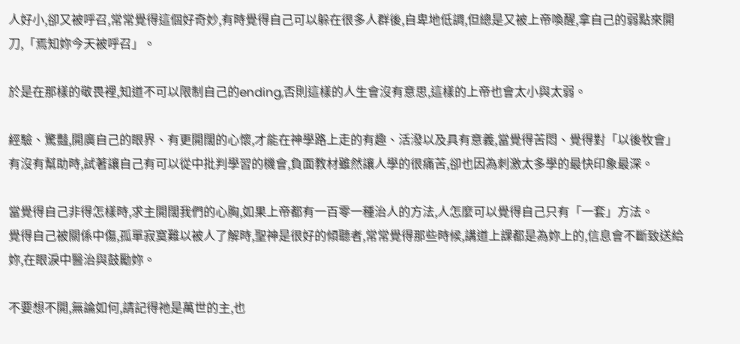人好小,卻又被呼召,常常覺得這個好奇妙,有時覺得自己可以躲在很多人群後,自卑地低調,但總是又被上帝喚醒,拿自己的弱點來開刀,「焉知妳今天被呼召」。

於是在那樣的敬畏裡,知道不可以限制自己的ending,否則這樣的人生會沒有意思,這樣的上帝也會太小與太弱。

經驗、驚豔,開廣自己的眼界、有更開闊的心懷,才能在神學路上走的有趣、活潑以及具有意義,當覺得苦悶、覺得對「以後牧會」有沒有幫助時,試著讓自己有可以從中批判學習的機會,負面教材雖然讓人學的很痛苦,卻也因為刺激太多學的最快印象最深。

當覺得自己非得怎樣時,求主開闊我們的心胸,如果上帝都有一百零一種治人的方法,人怎麼可以覺得自己只有「一套」方法。
覺得自己被關係中傷,孤單寂寞難以被人了解時,聖神是很好的傾聽者,常常覺得那些時候,講道上課都是為妳上的,信息會不斷致送給妳,在眼淚中醫治與鼓勵妳。

不要想不開,無論如何,請記得祂是萬世的主,也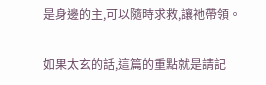是身邊的主,可以隨時求救,讓祂帶領。

如果太玄的話,這篇的重點就是請記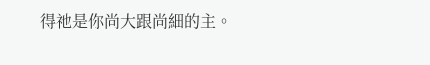得祂是你尚大跟尚細的主。